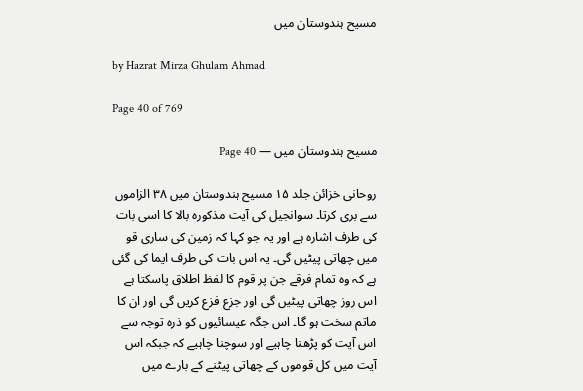مسیح ہندوستان میں

by Hazrat Mirza Ghulam Ahmad

Page 40 of 769

مسیح ہندوستان میں — Page 40

روحانی خزائن جلد ۱۵ مسیح ہندوستان میں ۳۸ الزاموں سے بری کرتا۔ سوانجیل کی آیت مذکورہ بالا کا اسی بات کی طرف اشارہ ہے اور یہ جو کہا کہ زمین کی ساری قو میں چھاتی پیٹیں گی۔ یہ اس بات کی طرف ایما کی گئی ہے کہ وہ تمام فرقے جن پر قوم کا لفظ اطلاق پاسکتا ہے اس روز چھاتی پیٹیں گی اور جزع فزع کریں گی اور ان کا ماتم سخت ہو گا۔ اس جگہ عیسائیوں کو ذرہ توجہ سے اس آیت کو پڑھنا چاہیے اور سوچنا چاہیے کہ جبکہ اس آیت میں کل قوموں کے چھاتی پیٹنے کے بارے میں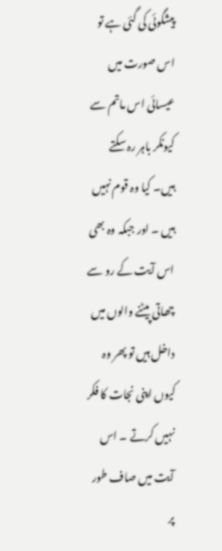پیشگوئی کی گئی ہے تو اس صورت میں عیسائی اس ماتم سے کیونکر باہر رہ سکتے ہیں۔ کیا وہ قوم نہیں ہیں ۔ اور جبکہ وہ بھی اس آیت کے رو سے چھاتی پیٹنے والوں میں داخل ہیں تو پھر وہ کیوں اپنی نجات کا فکر نہیں کرتے ۔ اس آیت میں صاف طور پر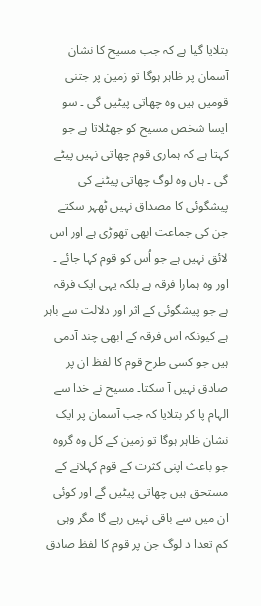بتلایا گیا ہے کہ جب مسیح کا نشان آسمان پر ظاہر ہوگا تو زمین پر جتنی قومیں ہیں وہ چھاتی پیٹیں گی ۔ سو ایسا شخص مسیح کو جھٹلاتا ہے جو کہتا ہے کہ ہماری قوم چھاتی نہیں پیٹے گی ۔ ہاں وہ لوگ چھاتی پیٹنے کی پیشگوئی کا مصداق نہیں ٹھہر سکتے جن کی جماعت ابھی تھوڑی ہے اور اس لائق نہیں ہے جو اُس کو قوم کہا جائے ۔ اور وہ ہمارا فرقہ ہے بلکہ یہی ایک فرقہ ہے جو پیشگوئی کے اثر اور دلالت سے باہر ہے کیونکہ اس فرقہ کے ابھی چند آدمی ہیں جو کسی طرح قوم کا لفظ ان پر صادق نہیں آ سکتا۔ مسیح نے خدا سے الہام پا کر بتلایا کہ جب آسمان پر ایک نشان ظاہر ہوگا تو زمین کے کل وہ گروہ جو باعث اپنی کثرت کے قوم کہلانے کے مستحق ہیں چھاتی پیٹیں گے اور کوئی ان میں سے باقی نہیں رہے گا مگر وہی کم تعدا د لوگ جن پر قوم کا لفظ صادق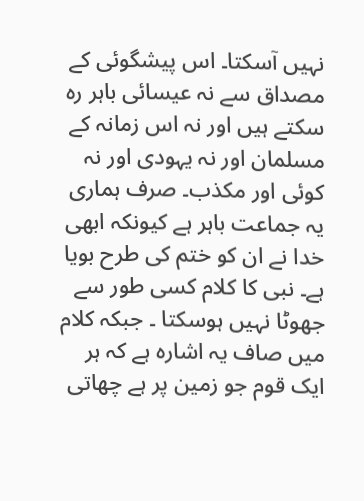نہیں آسکتا۔ اس پیشگوئی کے مصداق سے نہ عیسائی باہر رہ سکتے ہیں اور نہ اس زمانہ کے مسلمان اور نہ یہودی اور نہ کوئی اور مکذب۔ صرف ہماری یہ جماعت باہر ہے کیونکہ ابھی خدا نے ان کو ختم کی طرح بویا ہے۔ نبی کا کلام کسی طور سے جھوٹا نہیں ہوسکتا ۔ جبکہ کلام میں صاف یہ اشارہ ہے کہ ہر ایک قوم جو زمین پر ہے چھاتی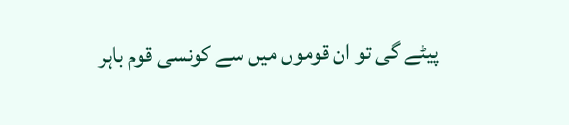پیٹے گی تو ان قوموں میں سے کونسی قوم باہر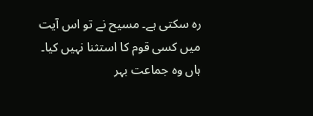رہ سکتی ہے۔ مسیح نے تو اس آیت میں کسی قوم کا استثنا نہیں کیا۔ ہاں وہ جماعت بہر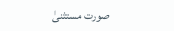صورت مستثنیٰ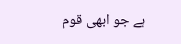ہے جو ابھی قوم